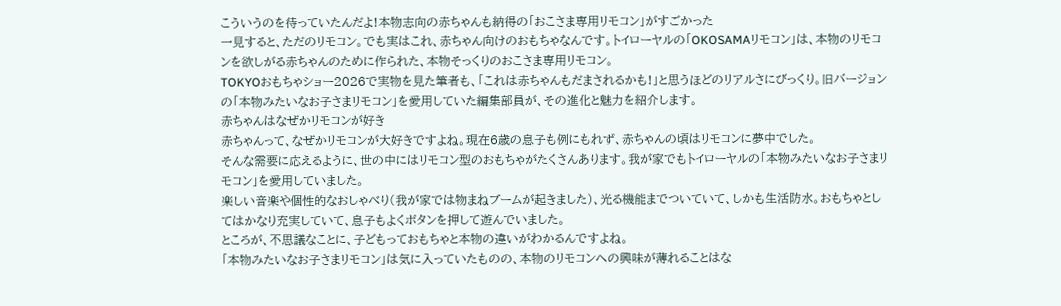こういうのを待っていたんだよ!本物志向の赤ちゃんも納得の「おこさま専用リモコン」がすごかった
一見すると、ただのリモコン。でも実はこれ、赤ちゃん向けのおもちゃなんです。トイローヤルの「OKOSAMAリモコン」は、本物のリモコンを欲しがる赤ちゃんのために作られた、本物そっくりのおこさま専用リモコン。
TOKYOおもちゃショー2026で実物を見た筆者も、「これは赤ちゃんもだまされるかも!」と思うほどのリアルさにびっくり。旧バージョンの「本物みたいなお子さまリモコン」を愛用していた編集部員が、その進化と魅力を紹介します。
赤ちゃんはなぜかリモコンが好き
赤ちゃんって、なぜかリモコンが大好きですよね。現在6歳の息子も例にもれず、赤ちゃんの頃はリモコンに夢中でした。
そんな需要に応えるように、世の中にはリモコン型のおもちゃがたくさんあります。我が家でもトイローヤルの「本物みたいなお子さまリモコン」を愛用していました。
楽しい音楽や個性的なおしゃべり(我が家では物まねブームが起きました)、光る機能までついていて、しかも生活防水。おもちゃとしてはかなり充実していて、息子もよくボタンを押して遊んでいました。
ところが、不思議なことに、子どもっておもちゃと本物の違いがわかるんですよね。
「本物みたいなお子さまリモコン」は気に入っていたものの、本物のリモコンへの興味が薄れることはな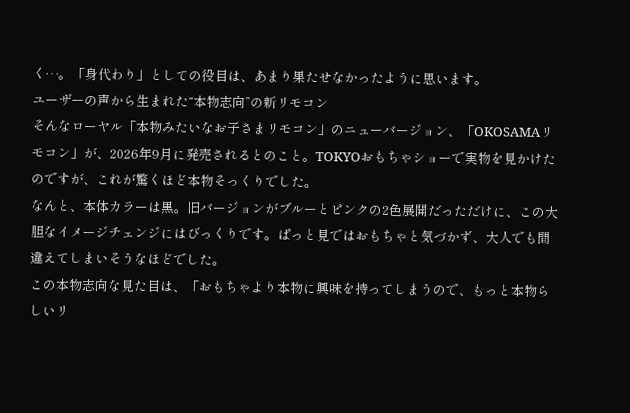く…。「身代わり」としての役目は、あまり果たせなかったように思います。
ユーザーの声から生まれた“本物志向”の新リモコン
そんなローヤル「本物みたいなお子さまリモコン」のニューバージョン、「OKOSAMAリモコン」が、2026年9月に発売されるとのこと。TOKYOおもちゃショーで実物を見かけたのですが、これが驚くほど本物そっくりでした。
なんと、本体カラーは黒。旧バージョンがブルーとピンクの2色展開だっただけに、この大胆なイメージチェンジにはびっくりです。ぱっと見ではおもちゃと気づかず、大人でも間違えてしまいそうなほどでした。
この本物志向な見た目は、「おもちゃより本物に興味を持ってしまうので、もっと本物らしいリ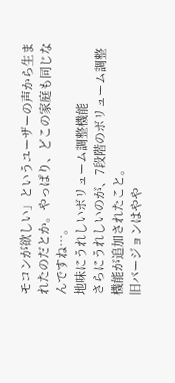モコンが欲しい」というユーザーの声から生まれたのだとか。やっぱり、どこの家庭も同じなんですね…。
地味にうれしいボリューム調整機能
さらにうれしいのが、7段階のボリューム調整機能が追加されたこと。
旧バージョンはやや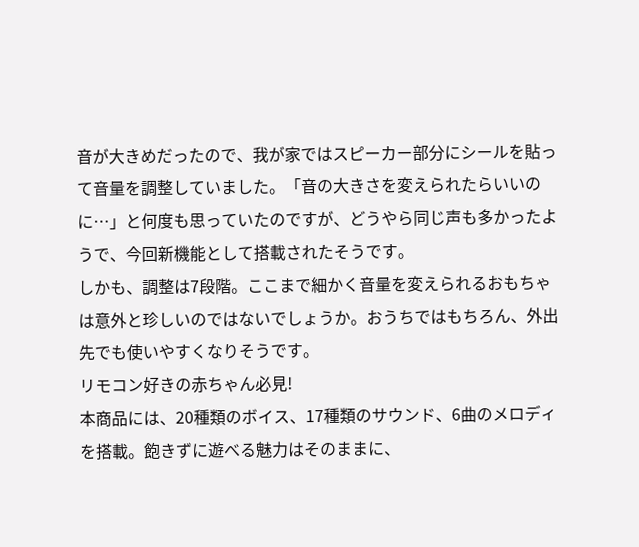音が大きめだったので、我が家ではスピーカー部分にシールを貼って音量を調整していました。「音の大きさを変えられたらいいのに…」と何度も思っていたのですが、どうやら同じ声も多かったようで、今回新機能として搭載されたそうです。
しかも、調整は7段階。ここまで細かく音量を変えられるおもちゃは意外と珍しいのではないでしょうか。おうちではもちろん、外出先でも使いやすくなりそうです。
リモコン好きの赤ちゃん必見!
本商品には、20種類のボイス、17種類のサウンド、6曲のメロディを搭載。飽きずに遊べる魅力はそのままに、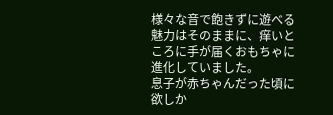様々な音で飽きずに遊べる魅力はそのままに、痒いところに手が届くおもちゃに進化していました。
息子が赤ちゃんだった頃に欲しか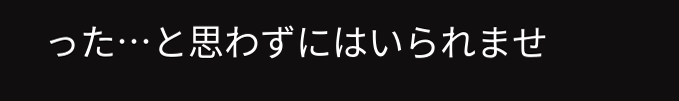った…と思わずにはいられませ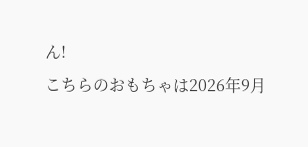ん!
こちらのおもちゃは2026年9月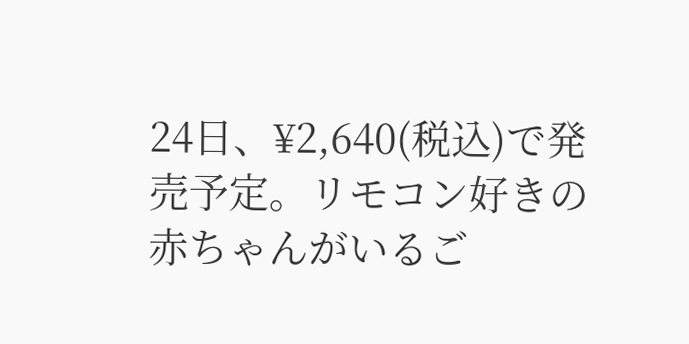24日、¥2,640(税込)で発売予定。リモコン好きの赤ちゃんがいるご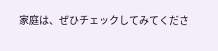家庭は、ぜひチェックしてみてくださ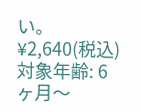い。
¥2,640(税込)対象年齢: 6ヶ月〜